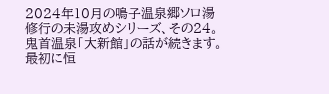2024年10月の鳴子温泉郷ソロ湯修行の未湯攻めシリーズ、その24。
鬼首温泉「大新館」の話が続きます。
最初に恒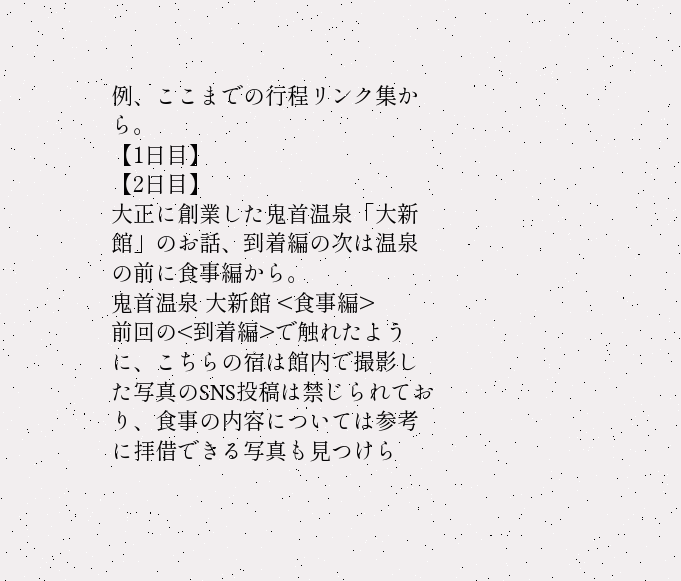例、ここまでの行程リンク集から。
【1日目】
【2日目】
大正に創業した鬼首温泉「大新館」のお話、到着編の次は温泉の前に食事編から。
鬼首温泉 大新館 <食事編>
前回の<到着編>で触れたように、こちらの宿は館内で撮影した写真のSNS投稿は禁じられており、食事の内容については参考に拝借できる写真も見つけら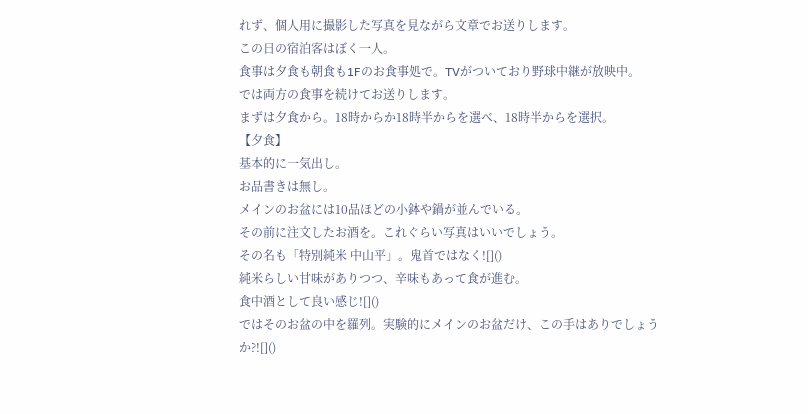れず、個人用に撮影した写真を見ながら文章でお送りします。
この日の宿泊客はぼく一人。
食事は夕食も朝食も1Fのお食事処で。TVがついており野球中継が放映中。
では両方の食事を続けてお送りします。
まずは夕食から。18時からか18時半からを選べ、18時半からを選択。
【夕食】
基本的に一気出し。
お品書きは無し。
メインのお盆には10品ほどの小鉢や鍋が並んでいる。
その前に注文したお酒を。これぐらい写真はいいでしょう。
その名も「特別純米 中山平」。鬼首ではなく![]()
純米らしい甘味がありつつ、辛味もあって食が進む。
食中酒として良い感じ![]()
ではそのお盆の中を羅列。実験的にメインのお盆だけ、この手はありでしょうか?![]()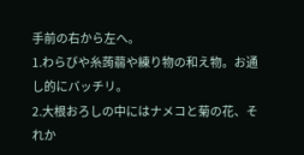手前の右から左へ。
1.わらびや糸蒟蒻や練り物の和え物。お通し的にバッチリ。
2.大根おろしの中にはナメコと菊の花、それか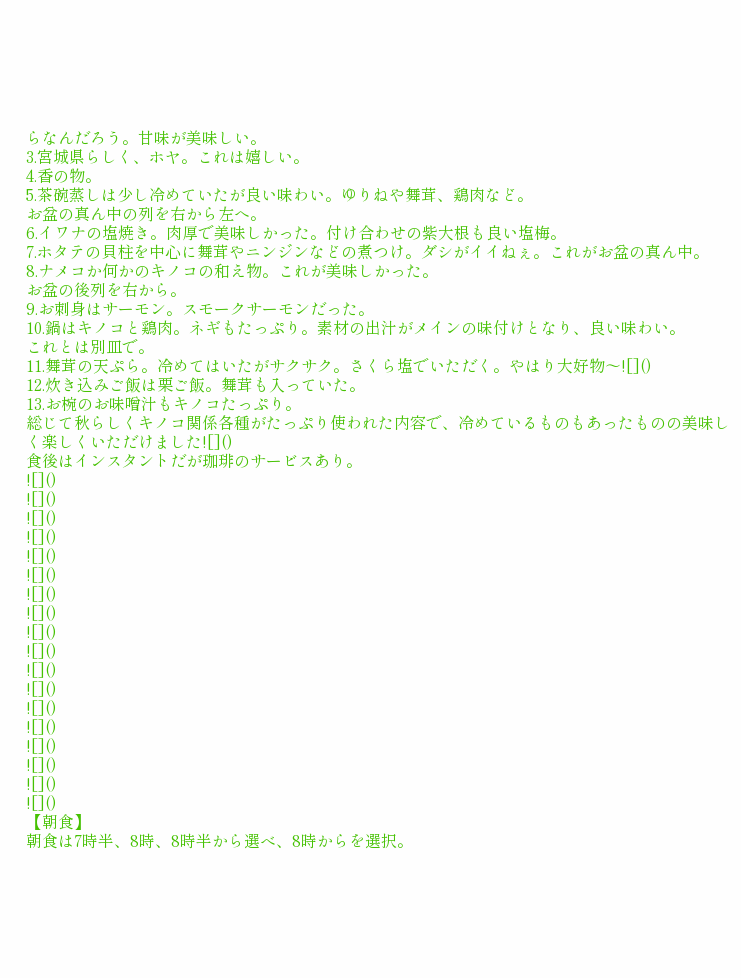らなんだろう。甘味が美味しい。
3.宮城県らしく、ホヤ。これは嬉しい。
4.香の物。
5.茶碗蒸しは少し冷めていたが良い味わい。ゆりねや舞茸、鶏肉など。
お盆の真ん中の列を右から左へ。
6.イワナの塩焼き。肉厚で美味しかった。付け合わせの紫大根も良い塩梅。
7.ホタテの貝柱を中心に舞茸やニンジンなどの煮つけ。ダシがイイねぇ。これがお盆の真ん中。
8.ナメコか何かのキノコの和え物。これが美味しかった。
お盆の後列を右から。
9.お刺身はサーモン。スモークサーモンだった。
10.鍋はキノコと鶏肉。ネギもたっぷり。素材の出汁がメインの味付けとなり、良い味わい。
これとは別皿で。
11.舞茸の天ぷら。冷めてはいたがサクサク。さくら塩でいただく。やはり大好物〜![]()
12.炊き込みご飯は栗ご飯。舞茸も入っていた。
13.お椀のお味噌汁もキノコたっぷり。
総じて秋らしくキノコ関係各種がたっぷり使われた内容で、冷めているものもあったものの美味しく楽しくいただけました![]()
食後はインスタントだが珈琲のサービスあり。
![]()
![]()
![]()
![]()
![]()
![]()
![]()
![]()
![]()
![]()
![]()
![]()
![]()
![]()
![]()
![]()
![]()
![]()
【朝食】
朝食は7時半、8時、8時半から選べ、8時からを選択。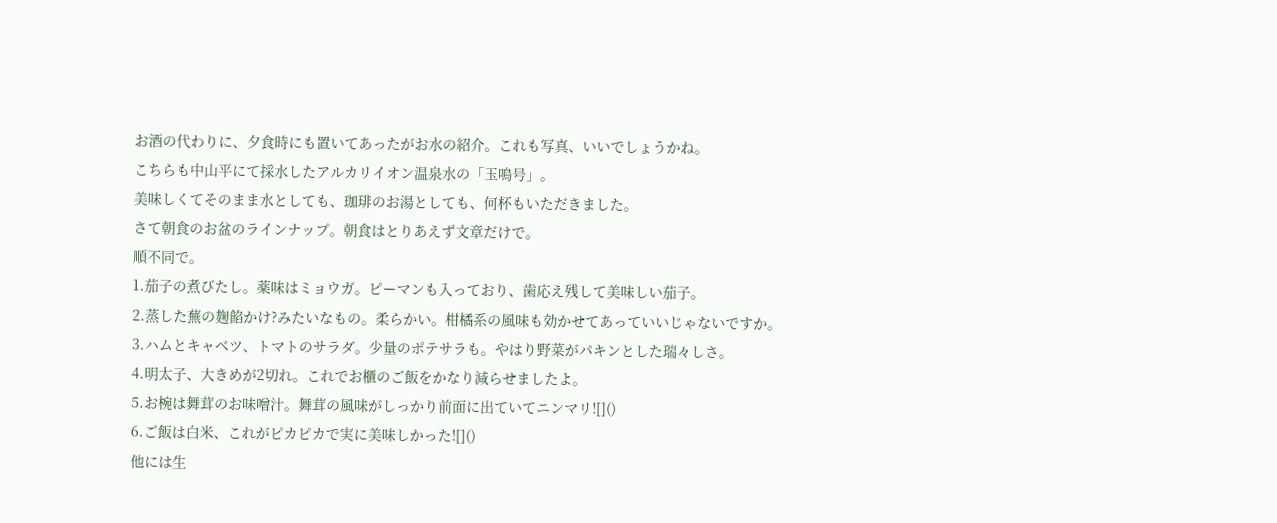お酒の代わりに、夕食時にも置いてあったがお水の紹介。これも写真、いいでしょうかね。
こちらも中山平にて採水したアルカリイオン温泉水の「玉鳴号」。
美味しくてそのまま水としても、珈琲のお湯としても、何杯もいただきました。
さて朝食のお盆のラインナップ。朝食はとりあえず文章だけで。
順不同で。
1.茄子の煮びたし。薬味はミョウガ。ピーマンも入っており、歯応え残して美味しい茄子。
2.蒸した蕪の麹餡かけ?みたいなもの。柔らかい。柑橘系の風味も効かせてあっていいじゃないですか。
3.ハムとキャベツ、トマトのサラダ。少量のポテサラも。やはり野菜がパキンとした瑞々しさ。
4.明太子、大きめが2切れ。これでお櫃のご飯をかなり減らせましたよ。
5.お椀は舞茸のお味噌汁。舞茸の風味がしっかり前面に出ていてニンマリ![]()
6.ご飯は白米、これがピカピカで実に美味しかった![]()
他には生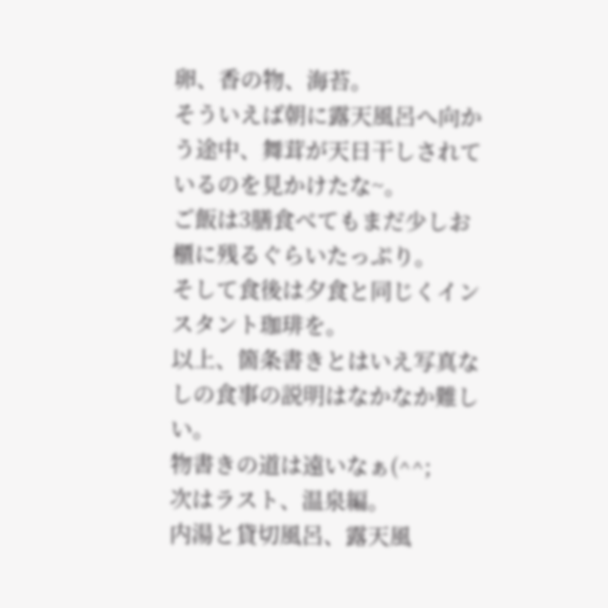卵、香の物、海苔。
そういえば朝に露天風呂へ向かう途中、舞茸が天日干しされているのを見かけたな~。
ご飯は3膳食べてもまだ少しお櫃に残るぐらいたっぷり。
そして食後は夕食と同じくインスタント珈琲を。
以上、箇条書きとはいえ写真なしの食事の説明はなかなか難しい。
物書きの道は遠いなぁ(^^;
次はラスト、温泉編。
内湯と貸切風呂、露天風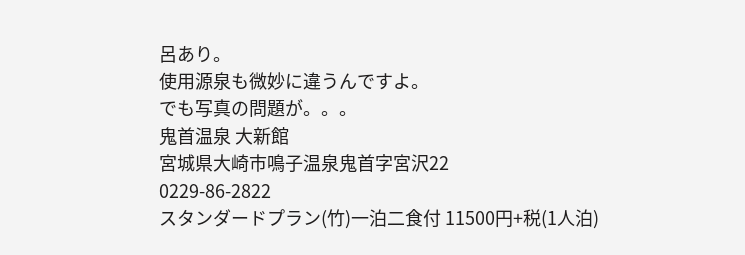呂あり。
使用源泉も微妙に違うんですよ。
でも写真の問題が。。。
鬼首温泉 大新館
宮城県大崎市鳴子温泉鬼首字宮沢22
0229-86-2822
スタンダードプラン(竹)一泊二食付 11500円+税(1人泊)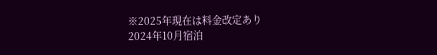※2025年現在は料金改定あり
2024年10月宿泊